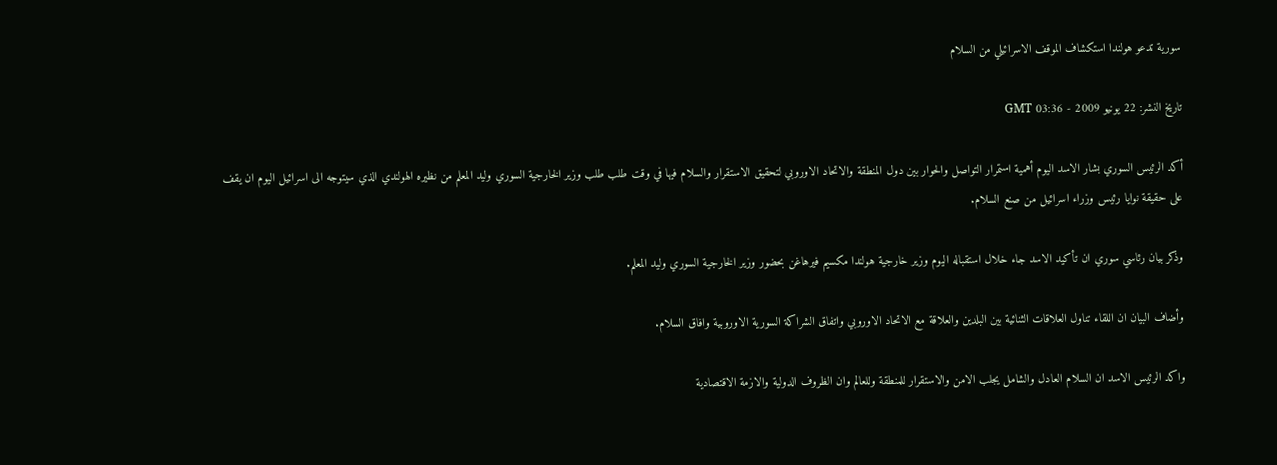سورية تدعو هولندا استكشاف الموقف الاسرائيلي من السلام

تاريخ النشر: 22 يونيو 2009 - 03:36 GMT

أكد الرئيس السوري بشار الاسد اليوم أهمية استمرار التواصل والحوار بين دول المنطقة والاتحاد الاوروبي لتحقيق الاستقرار والسلام فيها في وقت طلب طلب وزير الخارجية السوري وليد المعلم من نظيره الهولندي الذي سيتوجه الى اسرائيل اليوم ان يقف على حقيقة نوايا رئيس وزراء اسرائيل من صنع السلام.

وذكر بيان رئاسي سوري ان تأكيد الاسد جاء خلال استقباله اليوم وزير خارجية هولندا مكسيم فيرهاغن بحضور وزير الخارجية السوري وليد المعلم.

وأضاف البيان ان اللقاء تناول العلاقات الثنائية بين البلدين والعلاقة مع الاتحاد الاوروبي واتفاق الشراكة السورية الاوروبية وافاق السلام.

واكد الرئيس الاسد ان السلام العادل والشامل يجلب الامن والاستقرار للمنطقة وللعالم وان الظروف الدولية والازمة الاقتصادية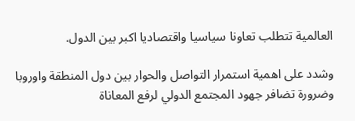العالمية تتطلب تعاونا سياسيا واقتصاديا اكبر بين الدول.

وشدد على اهمية استمرار التواصل والحوار بين دول المنطقة واوروبا وضرورة تضافر جهود المجتمع الدولي لرفع المعاناة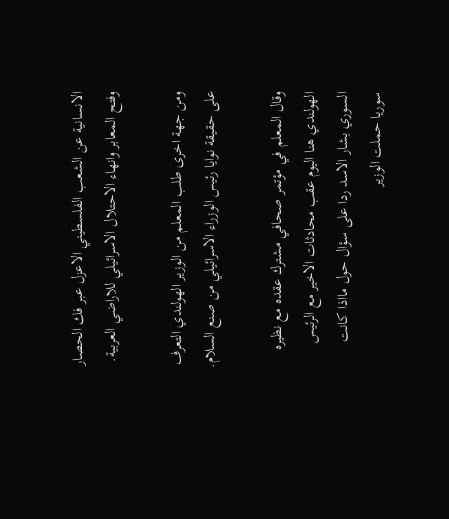الانسانية عن الشعب الفلسطيني الاعزل عبر فك الحصار وفتح المعابر وانهاء الاحتلال الاسرائيلي للاراضي العربية.

ومن جهة اخرى طلب المعلم من الوزير الهولندي التعرف على حقيقة نوايا رئيس الوزراء الاسرائيلي من صنع السلام.

وقال المعلم في مؤتمر صحافي مشترك عقده مع نظيره الهولندي هنا اليوم عقب محادثات الاخير مع الرئيس السوري بشار الاسد ردا على سؤال حول مااذا كانت سوريا حملت الوزير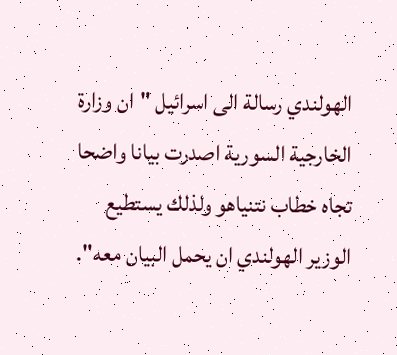الهولندي رسالة الى اسرائيل "ان وزارة الخارجية السورية اصدرت بيانا واضحا تجاه خطاب نتنياهو ولذلك يستطيع الوزير الهولندي ان يحمل البيان معه".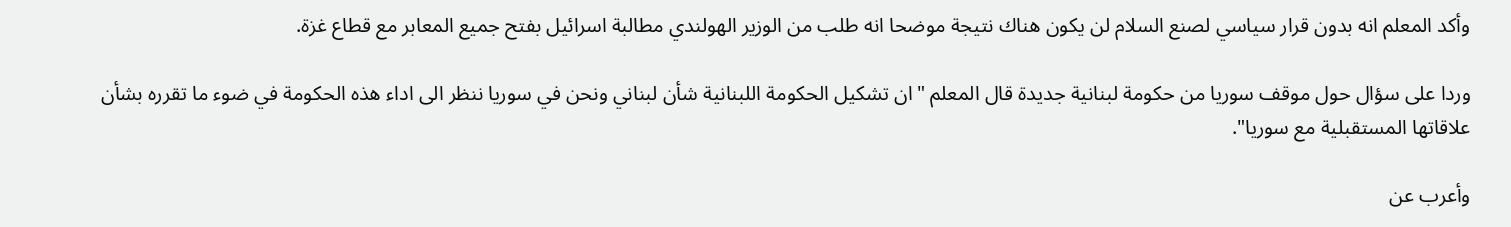وأكد المعلم انه بدون قرار سياسي لصنع السلام لن يكون هناك نتيجة موضحا انه طلب من الوزير الهولندي مطالبة اسرائيل بفتح جميع المعابر مع قطاع غزة.

وردا على سؤال حول موقف سوريا من حكومة لبنانية جديدة قال المعلم "ان تشكيل الحكومة اللبنانية شأن لبناني ونحن في سوريا ننظر الى اداء هذه الحكومة في ضوء ما تقرره بشأن علاقاتها المستقبلية مع سوريا".

وأعرب عن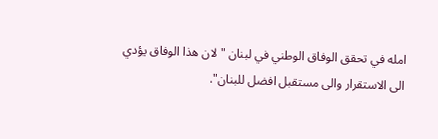امله في تحقق الوفاق الوطني في لبنان "لان هذا الوفاق يؤدي الى الاستقرار والى مستقبل افضل للبنان".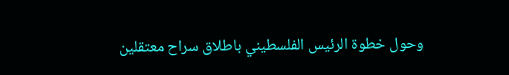وحول خطوة الرئيس الفلسطيني باطلاق سراح معتقلين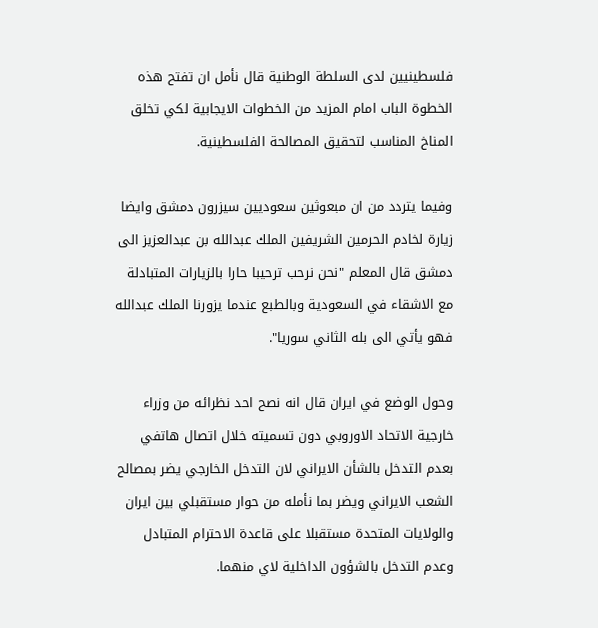فلسطينيين لدى السلطة الوطنية قال نأمل ان تفتح هذه الخطوة الباب امام المزيد من الخطوات الايجابية لكي تخلق المناخ المناسب لتحقيق المصالحة الفلسطينية.

وفيما يتردد من ان مبعوثين سعوديين سيزرون دمشق وايضا زيارة لخادم الحرمين الشريفين الملك عبدالله بن عبدالعزيز الى دمشق قال المعلم "نحن نرحب ترحيبا حارا بالزيارات المتبادلة مع الاشقاء في السعودية وبالطبع عندما يزورنا الملك عبدالله فهو يأتي الى بله الثاني سوريا".

وحول الوضع في ايران قال انه نصح احد نظرائه من وزراء خارجية الاتحاد الاوروبي دون تسميته خلال اتصال هاتفي بعدم التدخل بالشأن الايراني لان التدخل الخارجي يضر بمصالح الشعب الايراني ويضر بما نأمله من حوار مستقبلي بين ايران والولايات المتحدة مستقبلا على قاعدة الاحترام المتبادل وعدم التدخل بالشؤون الداخلية لاي منهما.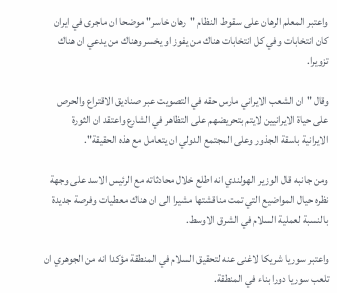واعتبر المعلم الرهان على سقوط النظام "رهان خاسر" موضحا ان ماجرى في ايران كان انتخابات وفي كل انتخابات هناك من يفوز او يخسر وهناك من يدعي ان هناك تزويرا.

وقال "ان الشعب الايراني مارس حقه في التصويت عبر صناديق الاقتراع والحرص على حياة الايرانيين لايتم بتحريضهم على التظاهر في الشارع واعتقد ان الثورة الايرانية باسقة الجذور وعلى المجتمع الدولي ان يتعامل مع هذه الحقيقة".

ومن جانبه قال الوزير الهولندي انه اطلع خلال محادثاته مع الرئيس الاسد على وجهة نظره حيال المواضيع التي تمت مناقشتها مشيرا الى ان هناك معطيات وفرصة جديدة بالنسبة لعملية السلام في الشرق الاوسط.

واعتبر سوريا شريكا لاغنى عنه لتحقيق السلام في المنطقة مؤكدا انه من الجوهري ان تلعب سوريا دورا بناء في المنطقة.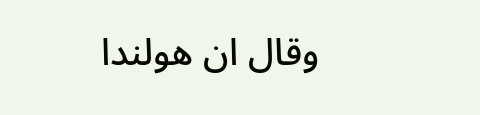وقال ان هولندا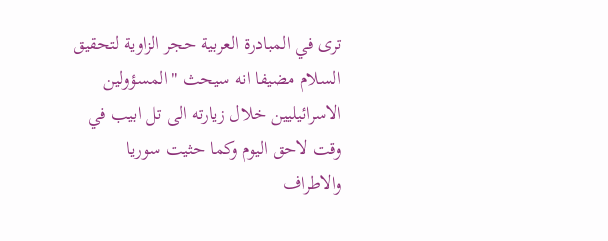ترى في المبادرة العربية حجر الزاوية لتحقيق السلام مضيفا انه سيحث "المسؤولين الاسرائيليين خلال زيارته الى تل ابيب في وقت لاحق اليوم وكما حثيت سوريا والاطراف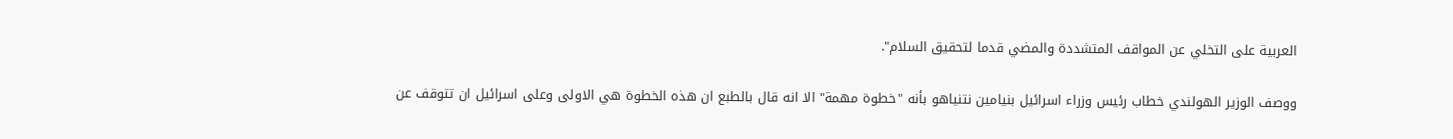العربية على التخلي عن المواقف المتشددة والمضي قدما لتحقيق السلام".

ووصف الوزير الهولندي خطاب رئيس وزراء اسرائيل بنيامين نتنياهو بأنه "خطوة مهمة" الا انه قال بالطبع ان هذه الخطوة هي الاولى وعلى اسرائيل ان تتوقف عن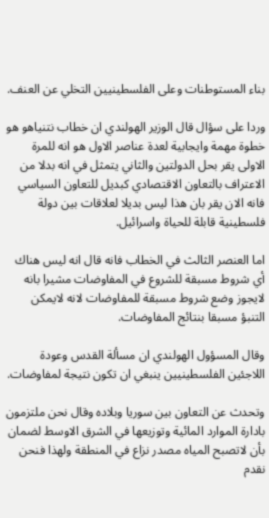بناء المستوطنات وعلى الفلسطينيين التخلي عن العنف.

وردا على سؤال قال الوزير الهولندي ان خطاب نتنياهو هو خطوة مهمة وايجابية لعدة عناصر الاول هو انه للمرة الاولى يقر بحل الدولتين والثاني يتمثل في انه بدلا من الاعتراف بالتعاون الاقتصادي كبديل للتعاون السياسي فانه الان يقر بان هذا ليس بديلا لعلاقات بين دولة فلسطينية قابلة للحياة واسرائيل.

اما العنصر الثالث في الخطاب فانه قال انه ليس هناك أي شروط مسبقة للشروع في المفاوضات مشيرا بانه لايجوز وضع شروط مسبقة للمفاوضات لانه لايمكن التنبؤ مسبقا بنتائج المفاوضات.

وقال المسؤول الهولندي ان مسألة القدس وعودة اللاجئين الفلسطينيين ينبغي ان تكون نتيجة لمفاوضات.

وتحدث عن التعاون بين سوريا وبلاده وقال نحن ملتزمون بادارة الموارد المائية وتوزيعها في الشرق الاوسط لضمان بأن لاتصبح المياه مصدر نزاع في المنطقة ولهذا فنحن نقدم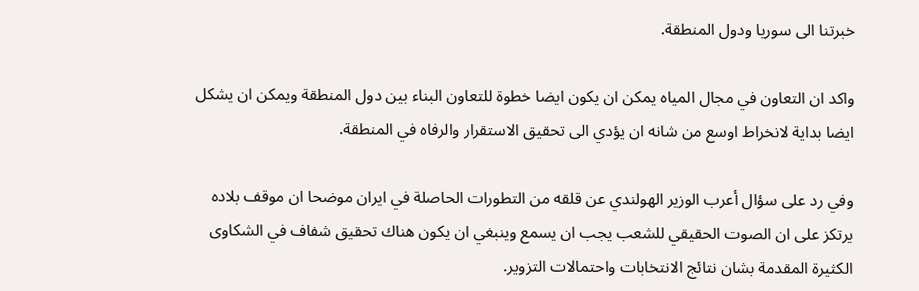خبرتنا الى سوريا ودول المنطقة.

واكد ان التعاون في مجال المياه يمكن ان يكون ايضا خطوة للتعاون البناء بين دول المنطقة ويمكن ان يشكل ايضا بداية لانخراط اوسع من شانه ان يؤدي الى تحقيق الاستقرار والرفاه في المنطقة.

وفي رد على سؤال أعرب الوزير الهولندي عن قلقه من التطورات الحاصلة في ايران موضحا ان موقف بلاده يرتكز على ان الصوت الحقيقي للشعب يجب ان يسمع وينبغي ان يكون هناك تحقيق شفاف في الشكاوى الكثيرة المقدمة بشان نتائج الانتخابات واحتمالات التزوير.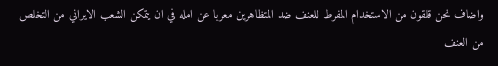واضاف نحن قلقون من الاستخدام المفرط للعنف ضد المتظاهرين معربا عن امله في ان يتمكن الشعب الايراني من التخلص من العنف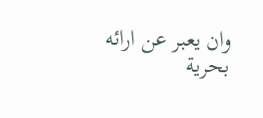وان يعبر عن ارائه بحرية